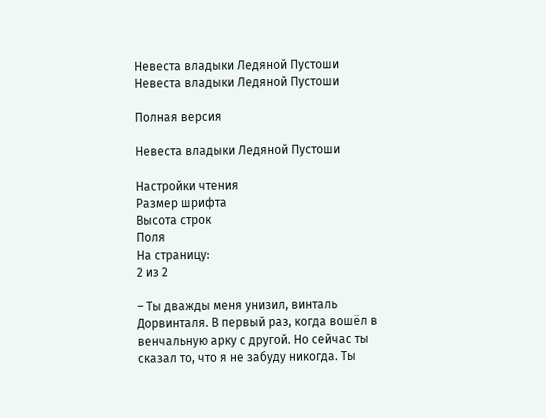Невеста владыки Ледяной Пустоши
Невеста владыки Ледяной Пустоши

Полная версия

Невеста владыки Ледяной Пустоши

Настройки чтения
Размер шрифта
Высота строк
Поля
На страницу:
2 из 2

– Ты дважды меня унизил, винталь Дорвинталя. В первый раз, когда вошёл в венчальную арку с другой. Но сейчас ты сказал то, что я не забуду никогда. Ты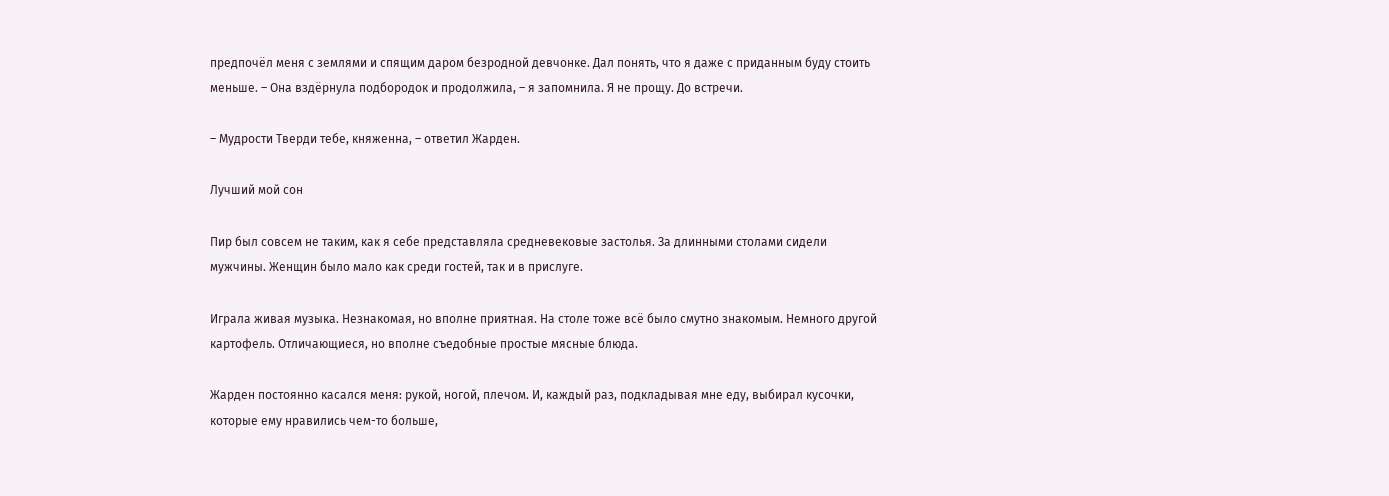предпочёл меня с землями и спящим даром безродной девчонке. Дал понять, что я даже с приданным буду стоить меньше. – Она вздёрнула подбородок и продолжила, – я запомнила. Я не прощу. До встречи.

– Мудрости Тверди тебе, княженна, – ответил Жарден.

Лучший мой сон

Пир был совсем не таким, как я себе представляла средневековые застолья. За длинными столами сидели мужчины. Женщин было мало как среди гостей, так и в прислуге.

Играла живая музыка. Незнакомая, но вполне приятная. На столе тоже всё было смутно знакомым. Немного другой картофель. Отличающиеся, но вполне съедобные простые мясные блюда.

Жарден постоянно касался меня: рукой, ногой, плечом. И, каждый раз, подкладывая мне еду, выбирал кусочки, которые ему нравились чем-то больше,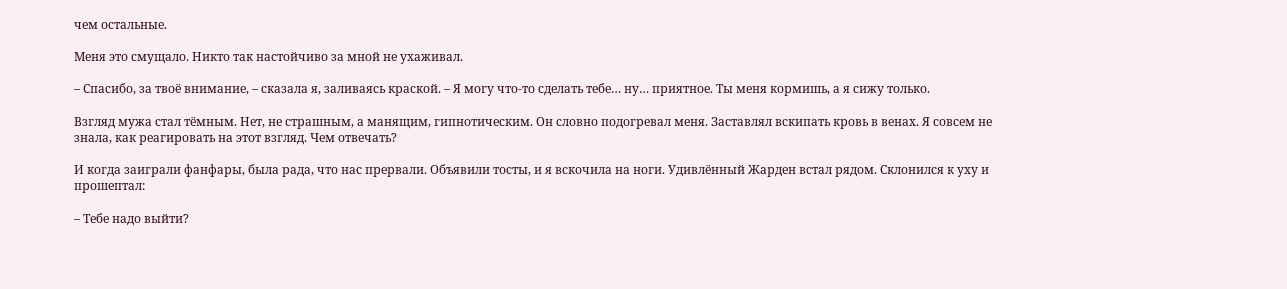чем остальные.

Меня это смущало. Никто так настойчиво за мной не ухаживал.

– Спасибо, за твоё внимание, – сказала я, заливаясь краской. – Я могу что-то сделать тебе… ну… приятное. Ты меня кормишь, а я сижу только.

Взгляд мужа стал тёмным. Нет, не страшным, а манящим, гипнотическим. Он словно подогревал меня. Заставлял вскипать кровь в венах. Я совсем не знала, как реагировать на этот взгляд. Чем отвечать?

И когда заиграли фанфары, была рада, что нас прервали. Объявили тосты, и я вскочила на ноги. Удивлённый Жарден встал рядом. Склонился к уху и прошептал:

– Тебе надо выйти?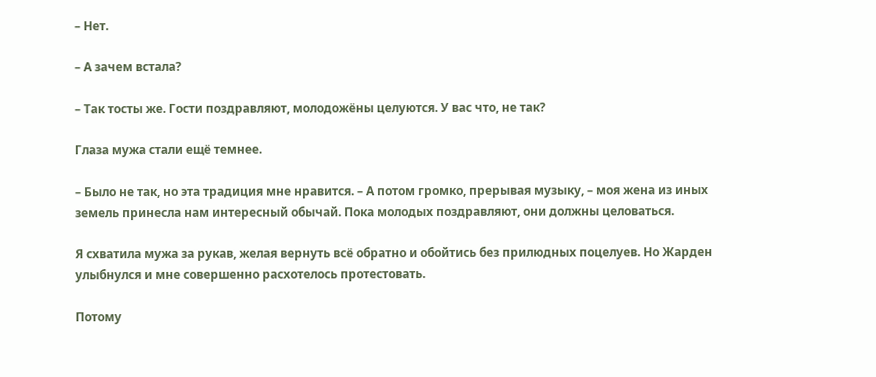– Нет.

– А зачем встала?

– Так тосты же. Гости поздравляют, молодожёны целуются. У вас что, не так?

Глаза мужа стали ещё темнее.

– Было не так, но эта традиция мне нравится. – А потом громко, прерывая музыку, – моя жена из иных земель принесла нам интересный обычай. Пока молодых поздравляют, они должны целоваться.

Я схватила мужа за рукав, желая вернуть всё обратно и обойтись без прилюдных поцелуев. Но Жарден улыбнулся и мне совершенно расхотелось протестовать.

Потому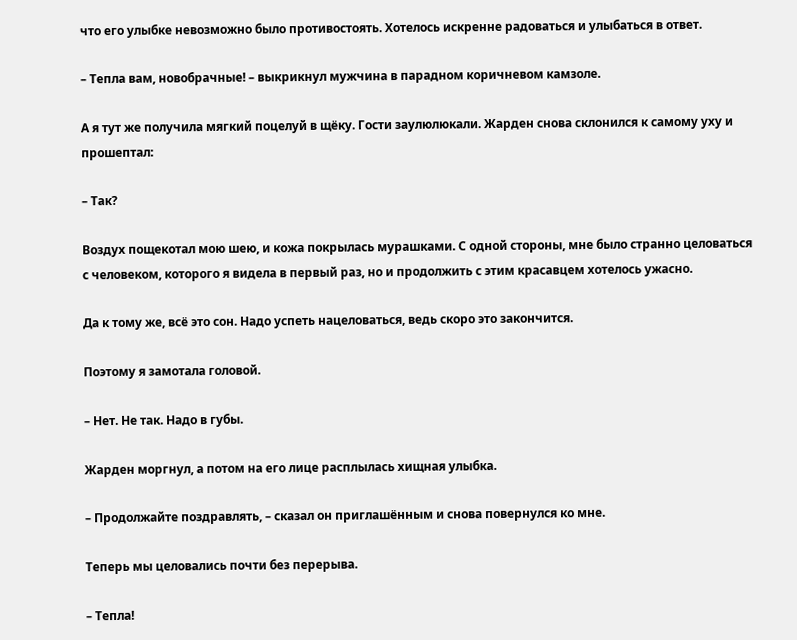что его улыбке невозможно было противостоять. Хотелось искренне радоваться и улыбаться в ответ.

– Тепла вам, новобрачные! – выкрикнул мужчина в парадном коричневом камзоле.

А я тут же получила мягкий поцелуй в щёку. Гости заулюлюкали. Жарден снова склонился к самому уху и прошептал:

– Так?

Воздух пощекотал мою шею, и кожа покрылась мурашками. С одной стороны, мне было странно целоваться с человеком, которого я видела в первый раз, но и продолжить с этим красавцем хотелось ужасно.

Да к тому же, всё это сон. Надо успеть нацеловаться, ведь скоро это закончится.

Поэтому я замотала головой.

– Нет. Не так. Надо в губы.

Жарден моргнул, а потом на его лице расплылась хищная улыбка.

– Продолжайте поздравлять, – сказал он приглашённым и снова повернулся ко мне.

Теперь мы целовались почти без перерыва.

– Тепла!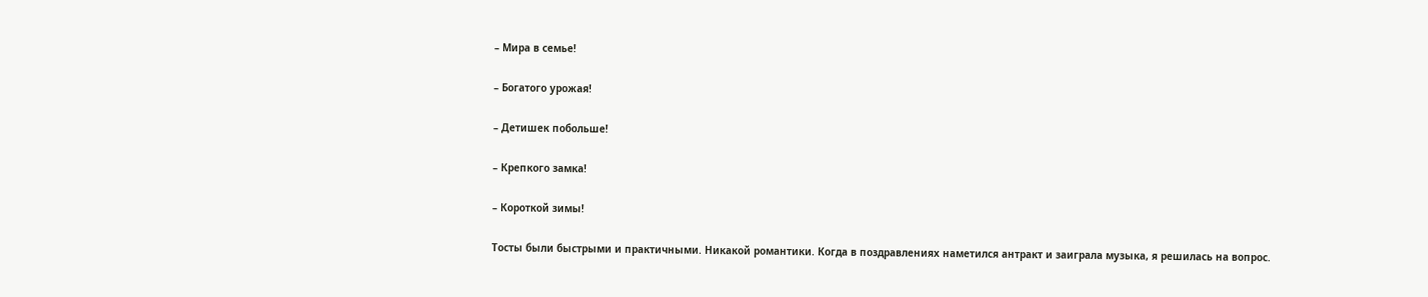– Мира в семье!

– Богатого урожая!

– Детишек побольше!

– Крепкого замка!

– Короткой зимы!

Тосты были быстрыми и практичными. Никакой романтики. Когда в поздравлениях наметился антракт и заиграла музыка, я решилась на вопрос.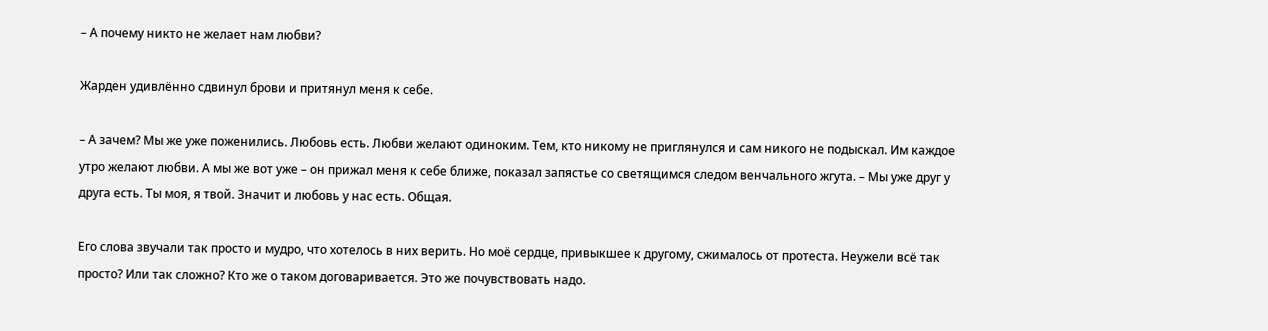– А почему никто не желает нам любви?

Жарден удивлённо сдвинул брови и притянул меня к себе.

– А зачем? Мы же уже поженились. Любовь есть. Любви желают одиноким. Тем, кто никому не приглянулся и сам никого не подыскал. Им каждое утро желают любви. А мы же вот уже – он прижал меня к себе ближе, показал запястье со светящимся следом венчального жгута. – Мы уже друг у друга есть. Ты моя, я твой. Значит и любовь у нас есть. Общая.

Его слова звучали так просто и мудро, что хотелось в них верить. Но моё сердце, привыкшее к другому, сжималось от протеста. Неужели всё так просто? Или так сложно? Кто же о таком договаривается. Это же почувствовать надо.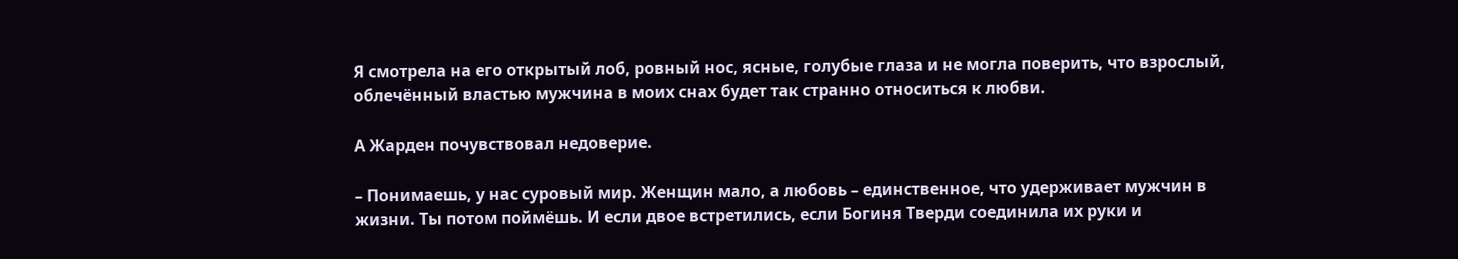Я смотрела на его открытый лоб, ровный нос, ясные, голубые глаза и не могла поверить, что взрослый, облечённый властью мужчина в моих снах будет так странно относиться к любви.

А Жарден почувствовал недоверие.

– Понимаешь, у нас суровый мир. Женщин мало, а любовь – единственное, что удерживает мужчин в жизни. Ты потом поймёшь. И если двое встретились, если Богиня Тверди соединила их руки и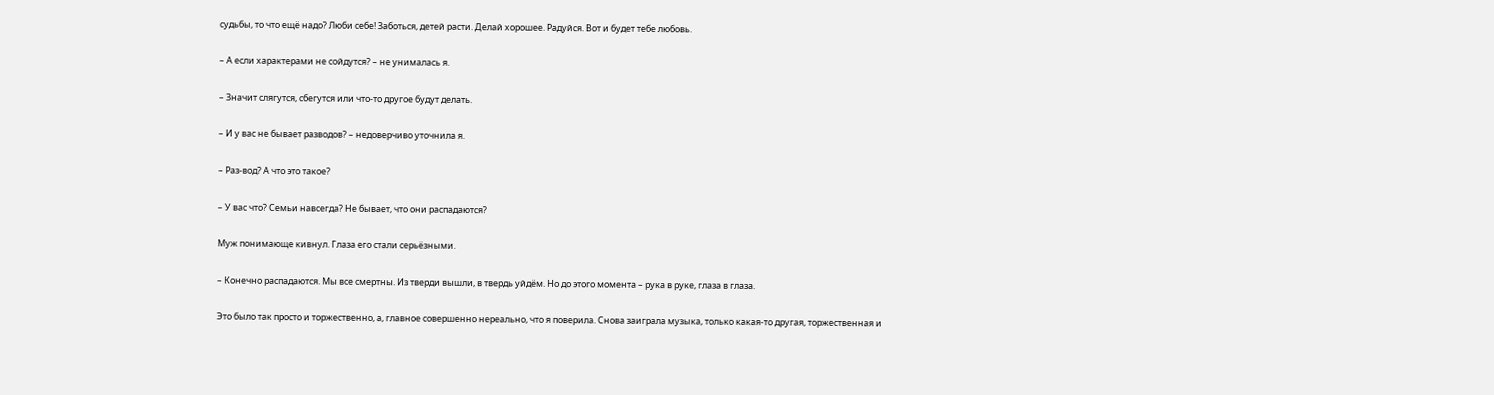судьбы, то что ещё надо? Люби себе! Заботься, детей расти. Делай хорошее. Радуйся. Вот и будет тебе любовь.

– А если характерами не сойдутся? – не унималась я.

– Значит слягутся, сбегутся или что-то другое будут делать.

– И у вас не бывает разводов? – недоверчиво уточнила я.

– Раз-вод? А что это такое?

– У вас что? Семьи навсегда? Не бывает, что они распадаются?

Муж понимающе кивнул. Глаза его стали серьёзными.

– Конечно распадаются. Мы все смертны. Из тверди вышли, в твердь уйдём. Но до этого момента – рука в руке, глаза в глаза.

Это было так просто и торжественно, а, главное совершенно нереально, что я поверила. Снова заиграла музыка, только какая-то другая, торжественная и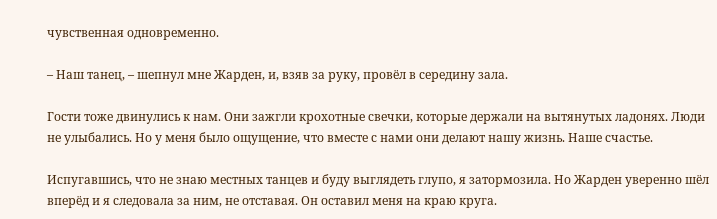чувственная одновременно.

– Наш танец, – шепнул мне Жарден, и, взяв за руку, провёл в середину зала.

Гости тоже двинулись к нам. Они зажгли крохотные свечки, которые держали на вытянутых ладонях. Люди не улыбались. Но у меня было ощущение, что вместе с нами они делают нашу жизнь. Наше счастье.

Испугавшись, что не знаю местных танцев и буду выглядеть глупо, я затормозила. Но Жарден уверенно шёл вперёд и я следовала за ним, не отставая. Он оставил меня на краю круга.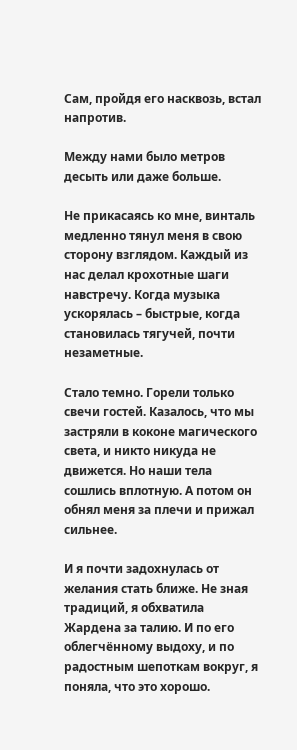Сам, пройдя его насквозь, встал напротив.

Между нами было метров десыть или даже больше.

Не прикасаясь ко мне, винталь медленно тянул меня в свою сторону взглядом. Каждый из нас делал крохотные шаги навстречу. Когда музыка ускорялась – быстрые, когда становилась тягучей, почти незаметные.

Стало темно. Горели только свечи гостей. Казалось, что мы застряли в коконе магического света, и никто никуда не движется. Но наши тела сошлись вплотную. А потом он обнял меня за плечи и прижал сильнее.

И я почти задохнулась от желания стать ближе. Не зная традиций, я обхватила Жардена за талию. И по его облегчённому выдоху, и по радостным шепоткам вокруг, я поняла, что это хорошо.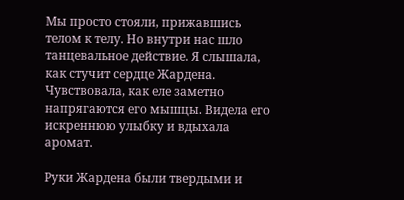Мы просто стояли, прижавшись телом к телу. Но внутри нас шло танцевальное действие. Я слышала, как стучит сердце Жардена. Чувствовала, как еле заметно напрягаются его мышцы. Видела его искреннюю улыбку и вдыхала аромат.

Руки Жардена были твердыми и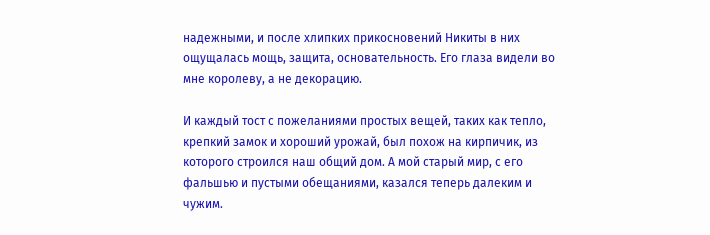надежными, и после хлипких прикосновений Никиты в них ощущалась мощь, защита, основательность. Его глаза видели во мне королеву, а не декорацию.

И каждый тост с пожеланиями простых вещей, таких как тепло, крепкий замок и хороший урожай, был похож на кирпичик, из которого строился наш общий дом. А мой старый мир, с его фальшью и пустыми обещаниями, казался теперь далеким и чужим.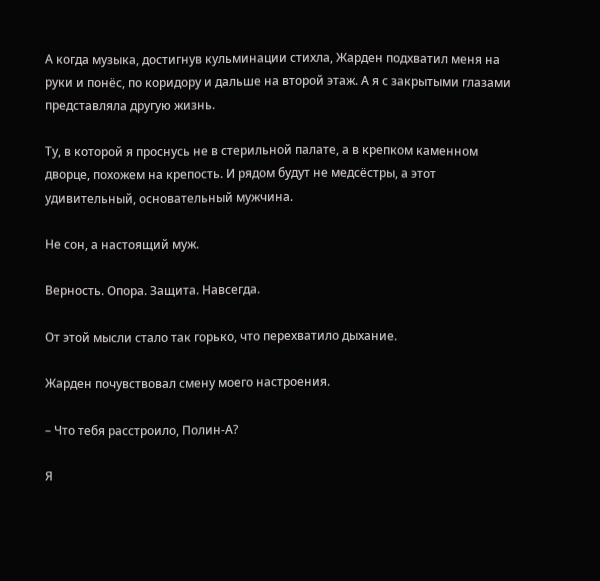А когда музыка, достигнув кульминации стихла, Жарден подхватил меня на руки и понёс, по коридору и дальше на второй этаж. А я с закрытыми глазами представляла другую жизнь.

Ту, в которой я проснусь не в стерильной палате, а в крепком каменном дворце, похожем на крепость. И рядом будут не медсёстры, а этот удивительный, основательный мужчина.

Не сон, а настоящий муж.

Верность. Опора. Защита. Навсегда.

От этой мысли стало так горько, что перехватило дыхание.

Жарден почувствовал смену моего настроения.

– Что тебя расстроило, Полин-А?

Я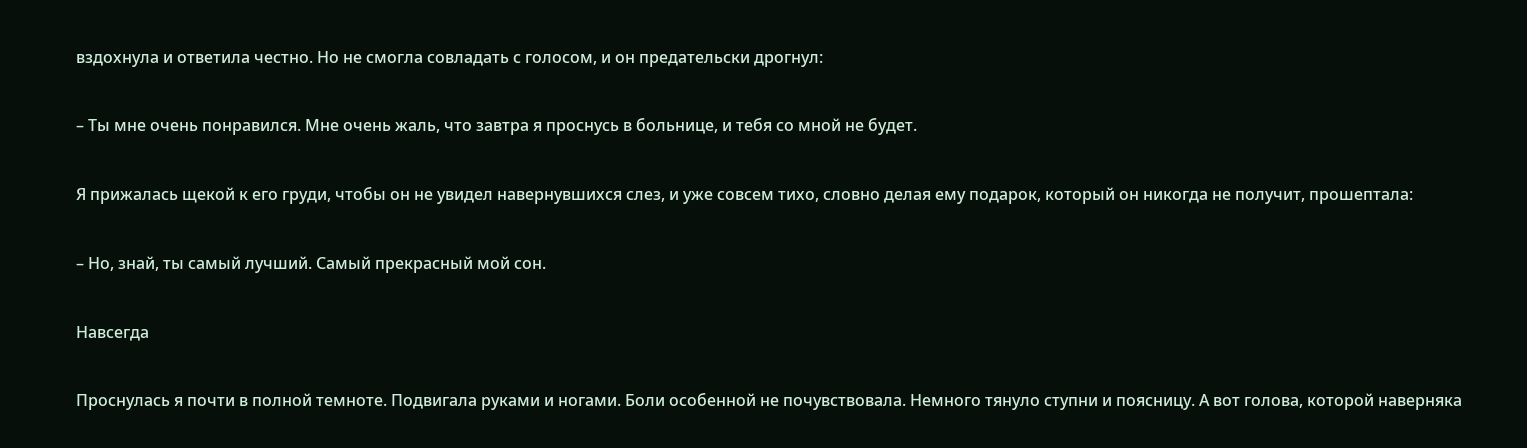вздохнула и ответила честно. Но не смогла совладать с голосом, и он предательски дрогнул:

– Ты мне очень понравился. Мне очень жаль, что завтра я проснусь в больнице, и тебя со мной не будет.

Я прижалась щекой к его груди, чтобы он не увидел навернувшихся слез, и уже совсем тихо, словно делая ему подарок, который он никогда не получит, прошептала:

– Но, знай, ты самый лучший. Самый прекрасный мой сон.

Навсегда

Проснулась я почти в полной темноте. Подвигала руками и ногами. Боли особенной не почувствовала. Немного тянуло ступни и поясницу. А вот голова, которой наверняка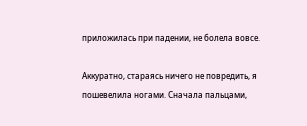приложилась при падении, не болела вовсе.

Аккуратно, стараясь ничего не повредить, я пошевелила ногами. Сначала пальцами,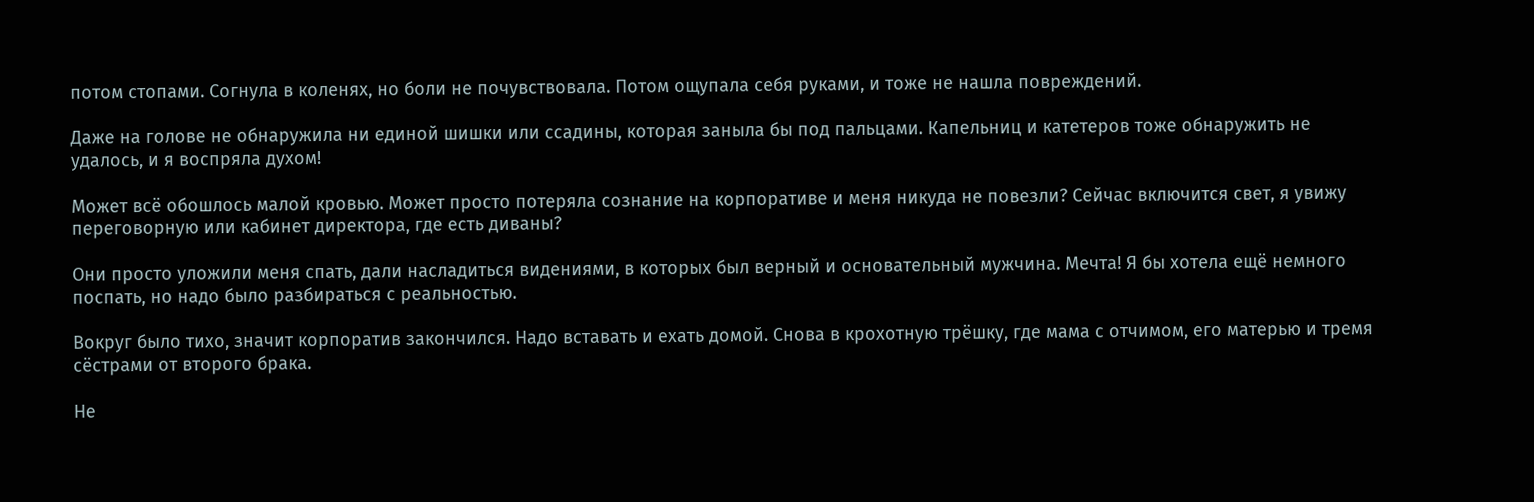потом стопами. Согнула в коленях, но боли не почувствовала. Потом ощупала себя руками, и тоже не нашла повреждений.

Даже на голове не обнаружила ни единой шишки или ссадины, которая заныла бы под пальцами. Капельниц и катетеров тоже обнаружить не удалось, и я воспряла духом!

Может всё обошлось малой кровью. Может просто потеряла сознание на корпоративе и меня никуда не повезли? Сейчас включится свет, я увижу переговорную или кабинет директора, где есть диваны?

Они просто уложили меня спать, дали насладиться видениями, в которых был верный и основательный мужчина. Мечта! Я бы хотела ещё немного поспать, но надо было разбираться с реальностью.

Вокруг было тихо, значит корпоратив закончился. Надо вставать и ехать домой. Снова в крохотную трёшку, где мама с отчимом, его матерью и тремя сёстрами от второго брака.

Не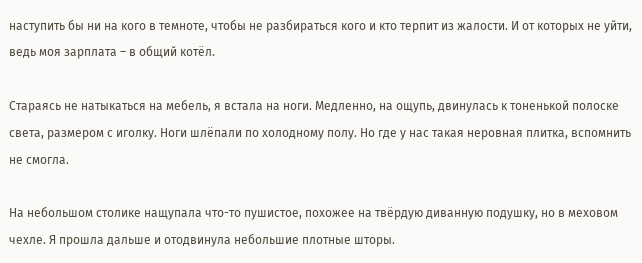наступить бы ни на кого в темноте, чтобы не разбираться кого и кто терпит из жалости. И от которых не уйти, ведь моя зарплата – в общий котёл.

Стараясь не натыкаться на мебель, я встала на ноги. Медленно, на ощупь, двинулась к тоненькой полоске света, размером с иголку. Ноги шлёпали по холодному полу. Но где у нас такая неровная плитка, вспомнить не смогла.

На небольшом столике нащупала что-то пушистое, похожее на твёрдую диванную подушку, но в меховом чехле. Я прошла дальше и отодвинула небольшие плотные шторы.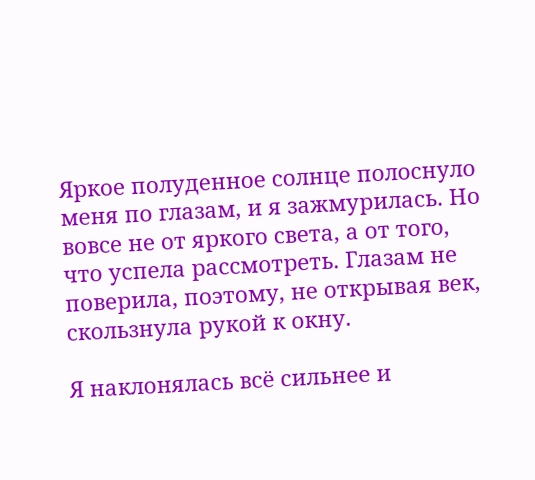Яркое полуденное солнце полоснуло меня по глазам, и я зажмурилась. Но вовсе не от яркого света, а от того, что успела рассмотреть. Глазам не поверила, поэтому, не открывая век, скользнула рукой к окну.

Я наклонялась всё сильнее и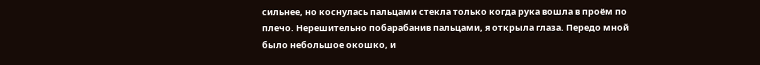сильнее, но коснулась пальцами стекла только когда рука вошла в проём по плечо. Нерешительно побарабанив пальцами, я открыла глаза. Передо мной было небольшое окошко, и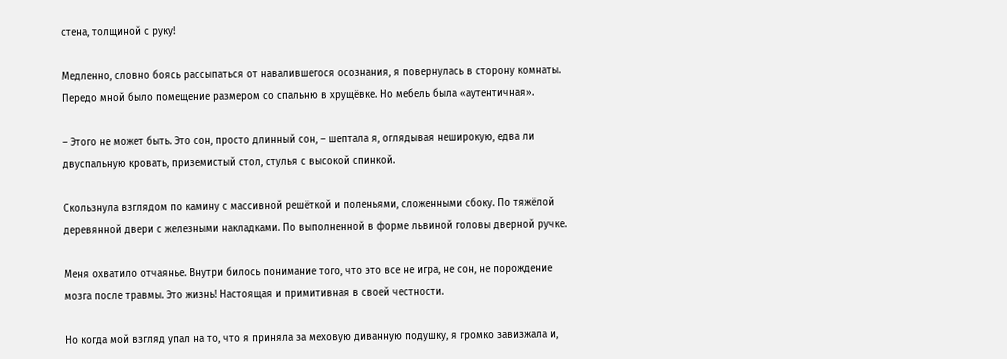стена, толщиной с руку!

Медленно, словно боясь рассыпаться от навалившегося осознания, я повернулась в сторону комнаты. Передо мной было помещение размером со спальню в хрущёвке. Но мебель была «аутентичная».

– Этого не может быть. Это сон, просто длинный сон, – шептала я, оглядывая неширокую, едва ли двуспальную кровать, приземистый стол, стулья с высокой спинкой.

Скользнула взглядом по камину с массивной решёткой и поленьями, сложенными сбоку. По тяжёлой деревянной двери с железными накладками. По выполненной в форме львиной головы дверной ручке.

Меня охватило отчаянье. Внутри билось понимание того, что это все не игра, не сон, не порождение мозга после травмы. Это жизнь! Настоящая и примитивная в своей честности.

Но когда мой взгляд упал на то, что я приняла за меховую диванную подушку, я громко завизжала и,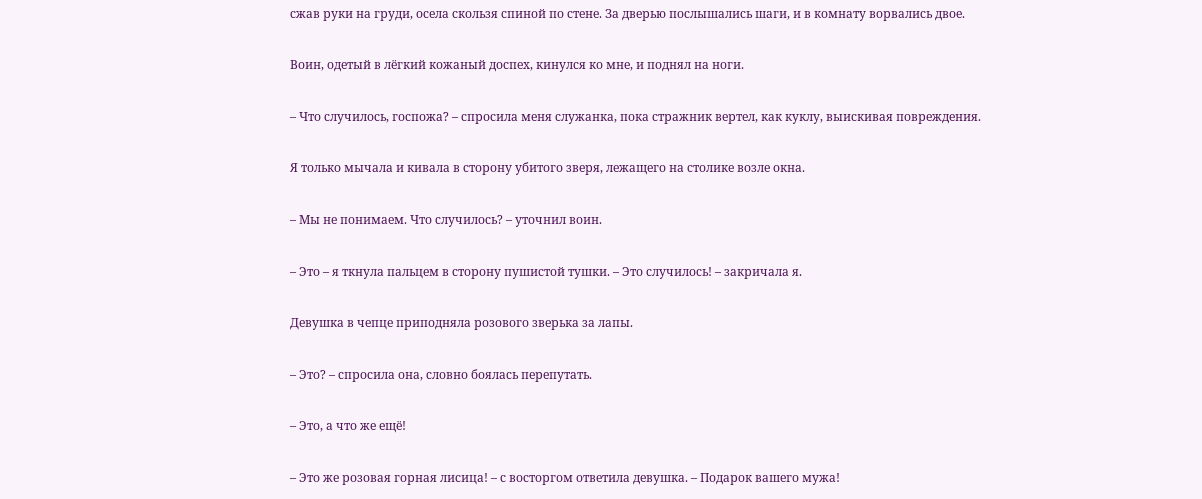сжав руки на груди, осела скользя спиной по стене. За дверью послышались шаги, и в комнату ворвались двое.

Воин, одетый в лёгкий кожаный доспех, кинулся ко мне, и поднял на ноги.

– Что случилось, госпожа? – спросила меня служанка, пока стражник вертел, как куклу, выискивая повреждения.

Я только мычала и кивала в сторону убитого зверя, лежащего на столике возле окна.

– Мы не понимаем. Что случилось? – уточнил воин.

– Это – я ткнула пальцем в сторону пушистой тушки. – Это случилось! – закричала я.

Девушка в чепце приподняла розового зверька за лапы.

– Это? – спросила она, словно боялась перепутать.

– Это, а что же ещё!

– Это же розовая горная лисица! – с восторгом ответила девушка. – Подарок вашего мужа!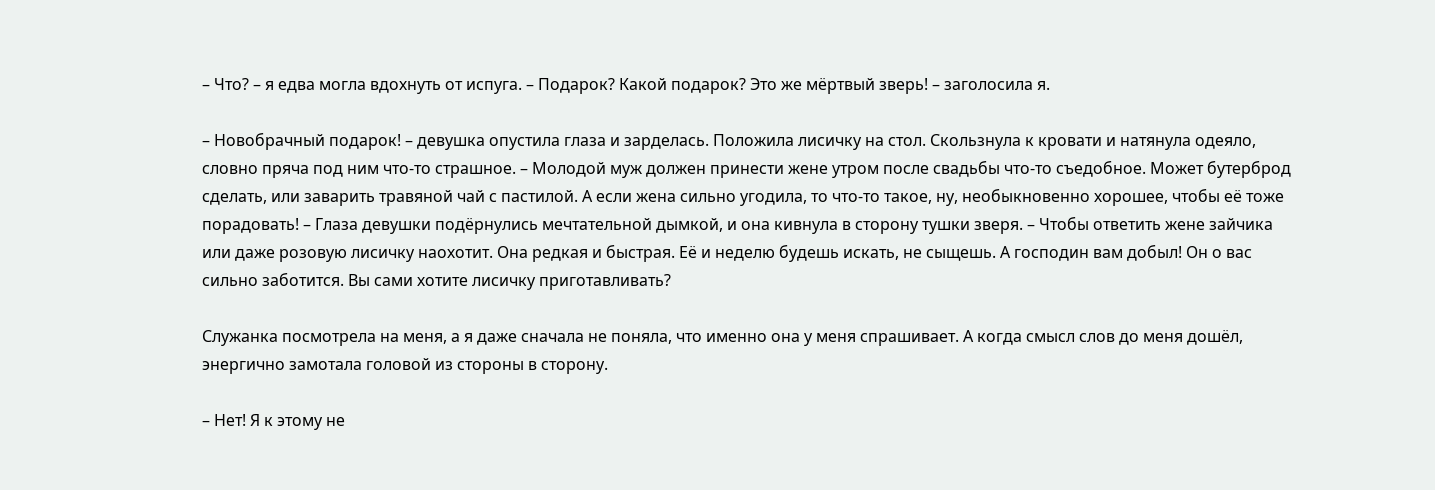– Что? – я едва могла вдохнуть от испуга. – Подарок? Какой подарок? Это же мёртвый зверь! – заголосила я.

– Новобрачный подарок! – девушка опустила глаза и зарделась. Положила лисичку на стол. Скользнула к кровати и натянула одеяло, словно пряча под ним что-то страшное. – Молодой муж должен принести жене утром после свадьбы что-то съедобное. Может бутерброд сделать, или заварить травяной чай с пастилой. А если жена сильно угодила, то что-то такое, ну, необыкновенно хорошее, чтобы её тоже порадовать! – Глаза девушки подёрнулись мечтательной дымкой, и она кивнула в сторону тушки зверя. – Чтобы ответить жене зайчика или даже розовую лисичку наохотит. Она редкая и быстрая. Её и неделю будешь искать, не сыщешь. А господин вам добыл! Он о вас сильно заботится. Вы сами хотите лисичку приготавливать?

Служанка посмотрела на меня, а я даже сначала не поняла, что именно она у меня спрашивает. А когда смысл слов до меня дошёл, энергично замотала головой из стороны в сторону.

– Нет! Я к этому не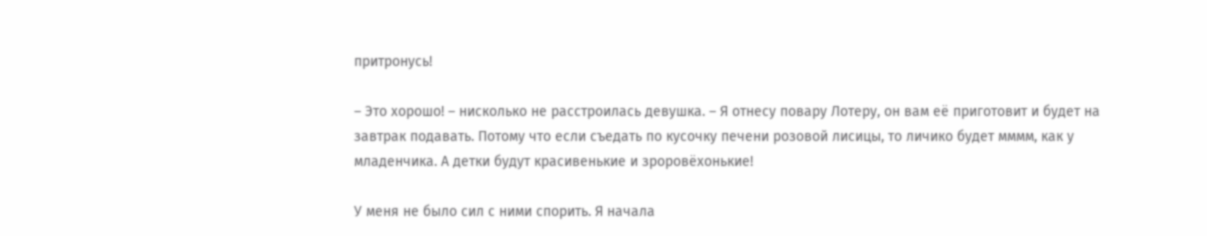притронусь!

– Это хорошо! – нисколько не расстроилась девушка. – Я отнесу повару Лотеру, он вам её приготовит и будет на завтрак подавать. Потому что если съедать по кусочку печени розовой лисицы, то личико будет мммм, как у младенчика. А детки будут красивенькие и зроровёхонькие!

У меня не было сил с ними спорить. Я начала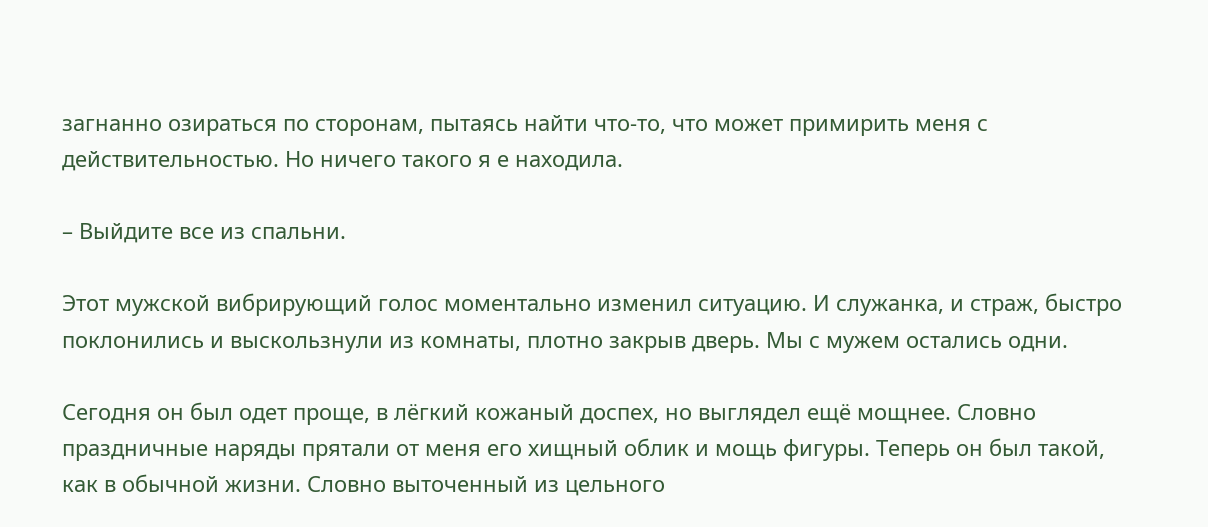загнанно озираться по сторонам, пытаясь найти что-то, что может примирить меня с действительностью. Но ничего такого я е находила.

– Выйдите все из спальни.

Этот мужской вибрирующий голос моментально изменил ситуацию. И служанка, и страж, быстро поклонились и выскользнули из комнаты, плотно закрыв дверь. Мы с мужем остались одни.

Сегодня он был одет проще, в лёгкий кожаный доспех, но выглядел ещё мощнее. Словно праздничные наряды прятали от меня его хищный облик и мощь фигуры. Теперь он был такой, как в обычной жизни. Словно выточенный из цельного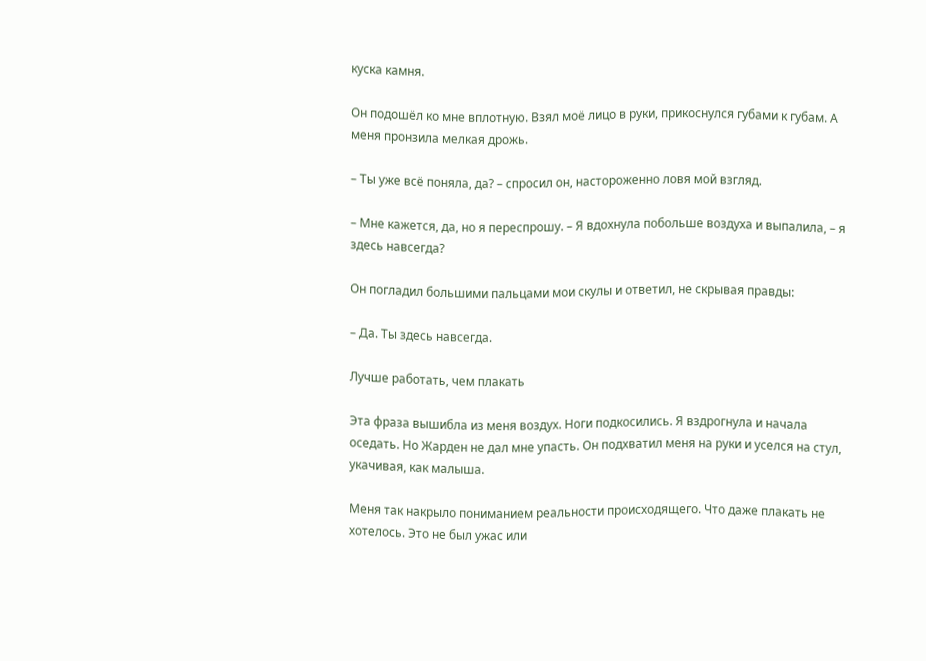куска камня.

Он подошёл ко мне вплотную. Взял моё лицо в руки, прикоснулся губами к губам. А меня пронзила мелкая дрожь.

– Ты уже всё поняла, да? – спросил он, настороженно ловя мой взгляд.

– Мне кажется, да, но я переспрошу. – Я вдохнула побольше воздуха и выпалила, – я здесь навсегда?

Он погладил большими пальцами мои скулы и ответил, не скрывая правды:

– Да. Ты здесь навсегда.

Лучше работать, чем плакать

Эта фраза вышибла из меня воздух. Ноги подкосились. Я вздрогнула и начала оседать. Но Жарден не дал мне упасть. Он подхватил меня на руки и уселся на стул, укачивая, как малыша.

Меня так накрыло пониманием реальности происходящего. Что даже плакать не хотелось. Это не был ужас или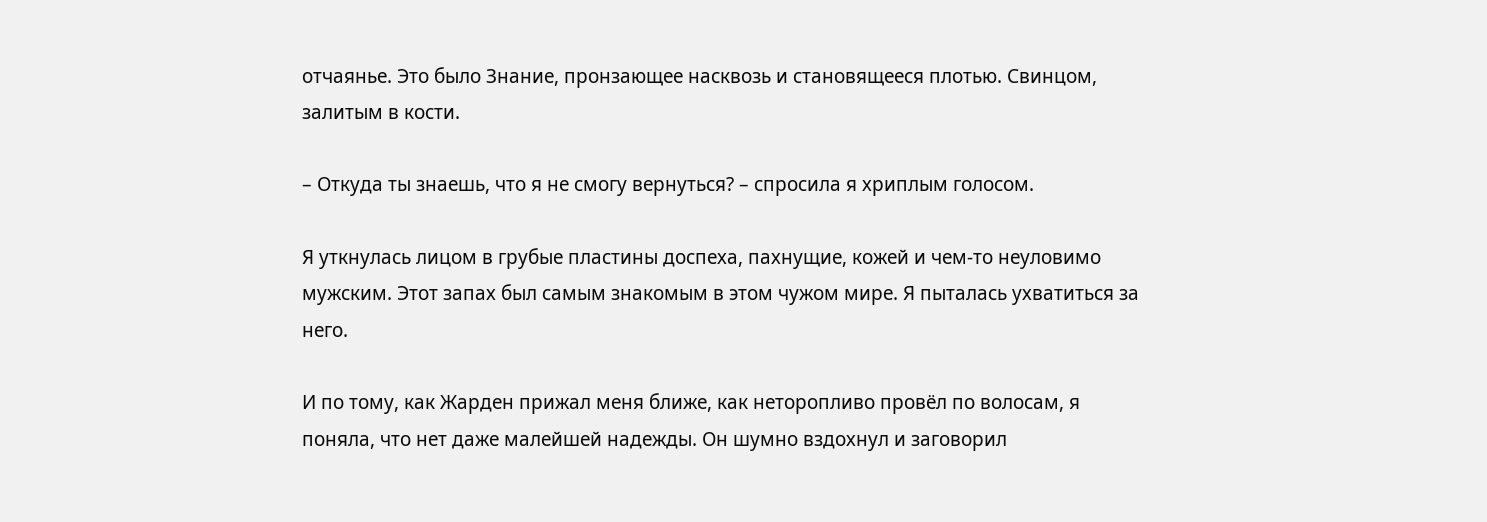отчаянье. Это было Знание, пронзающее насквозь и становящееся плотью. Свинцом, залитым в кости.

– Откуда ты знаешь, что я не смогу вернуться? – спросила я хриплым голосом.

Я уткнулась лицом в грубые пластины доспеха, пахнущие, кожей и чем-то неуловимо мужским. Этот запах был самым знакомым в этом чужом мире. Я пыталась ухватиться за него.

И по тому, как Жарден прижал меня ближе, как неторопливо провёл по волосам, я поняла, что нет даже малейшей надежды. Он шумно вздохнул и заговорил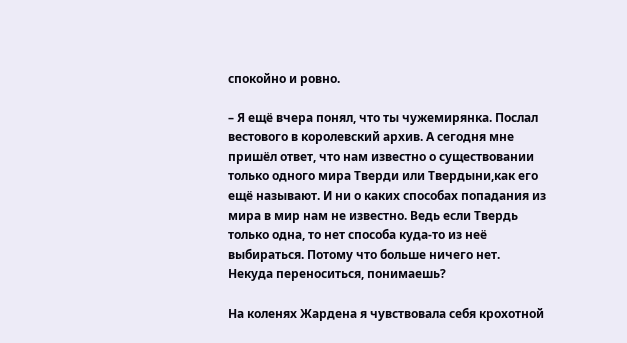спокойно и ровно.

– Я ещё вчера понял, что ты чужемирянка. Послал вестового в королевский архив. А сегодня мне пришёл ответ, что нам известно о существовании только одного мира Тверди или Твердыни,как его ещё называют. И ни о каких способах попадания из мира в мир нам не известно. Ведь если Твердь только одна, то нет способа куда-то из неё выбираться. Потому что больше ничего нет. Некуда переноситься, понимаешь?

На коленях Жардена я чувствовала себя крохотной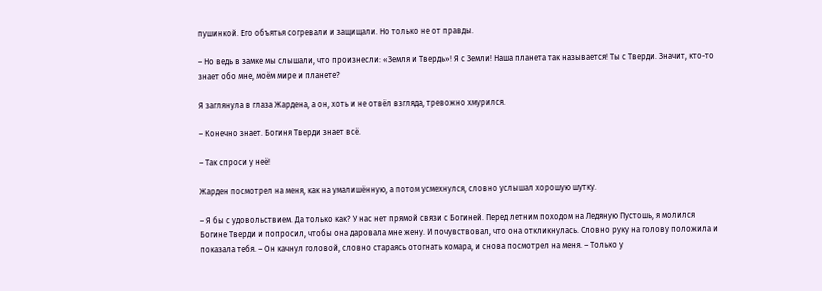пушинкой. Его объятья согревали и защищали. Но только не от правды.

– Но ведь в замке мы слышали, что произнесли: «Земля и Твердь»! Я с Земли! Наша планета так называется! Ты с Тверди. Значит, кто-то знает обо мне, моём мире и планете?

Я заглянула в глаза Жардена, а он, хоть и не отвёл взгляда, тревожно хмурился.

– Конечно знает. Богиня Тверди знает всё.

– Так спроси у неё!

Жарден посмотрел на меня, как на умалишённую, а потом усмехнулся, словно услышал хорошую шутку.

– Я бы с удовольствием. Да только как? У нас нет прямой связи с Богиней. Перед летним походом на Ледяную Пустошь, я молился Богине Тверди и попросил, чтобы она даровала мне жену. И почувствовал, что она откликнулась. Словно руку на голову положила и показала тебя. – Он качнул головой, словно стараясь отогнать комара, и снова посмотрел на меня. – Только у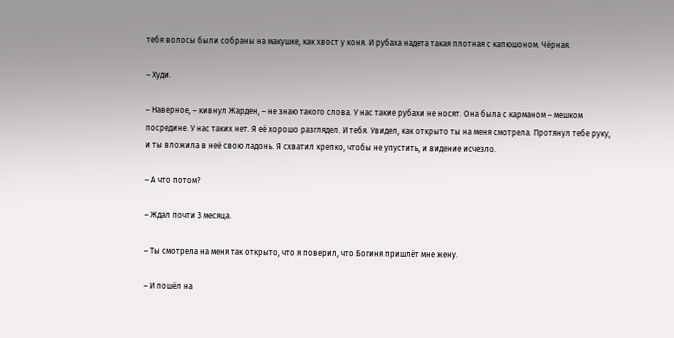тебя волосы были собраны на макушке, как хвост у коня. И рубаха надета такая плотная с капюшоном. Чёрная.

– Худи.

– Наверное, – кивнул Жарден, – не знаю такого слова. У нас такие рубахи не носят. Она была с карманом – мешком посредине. У нас таких нет. Я её хорошо разглядел. И тебя. Увидел, как открыто ты на меня смотрела. Протянул тебе руку, и ты вложила в неё свою ладонь. Я схватил крепко, чтобы не упустить, и видение исчезло.

– А что потом?

– Ждал почти 3 месяца.

– Ты смотрела на меня так открыто, что я поверил, что Богиня пришлёт мне жену.

– И пошёл на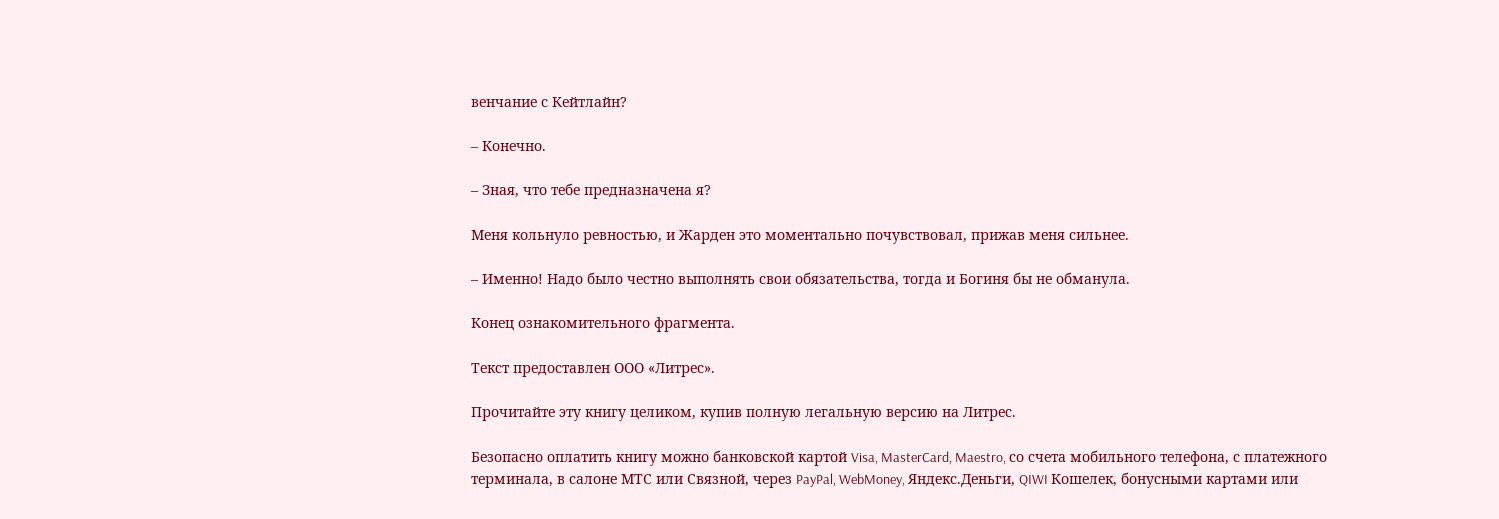венчание с Кейтлайн?

– Конечно.

– Зная, что тебе предназначена я?

Меня кольнуло ревностью, и Жарден это моментально почувствовал, прижав меня сильнее.

– Именно! Надо было честно выполнять свои обязательства, тогда и Богиня бы не обманула.

Конец ознакомительного фрагмента.

Текст предоставлен ООО «Литрес».

Прочитайте эту книгу целиком, купив полную легальную версию на Литрес.

Безопасно оплатить книгу можно банковской картой Visa, MasterCard, Maestro, со счета мобильного телефона, с платежного терминала, в салоне МТС или Связной, через PayPal, WebMoney, Яндекс.Деньги, QIWI Кошелек, бонусными картами или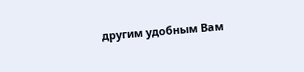другим удобным Вам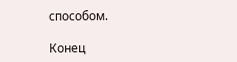способом.

Конец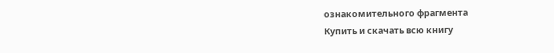ознакомительного фрагмента
Купить и скачать всю книгу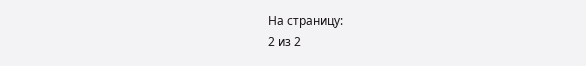На страницу:
2 из 2